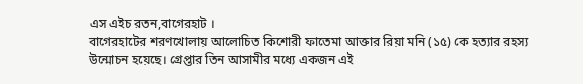এস এইচ রতন,বাগেরহাট ।
বাগেরহাটের শরণখোলায় আলোচিত কিশোরী ফাতেমা আক্তার রিয়া মনি (১৫) কে হত্যার রহস্য উন্মোচন হয়েছে। গ্রেপ্তার তিন আসামীর মধ্যে একজন এই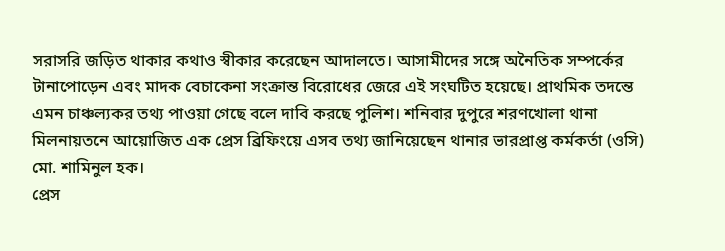সরাসরি জড়িত থাকার কথাও স্বীকার করেছেন আদালতে। আসামীদের সঙ্গে অনৈতিক সম্পর্কের টানাপোড়েন এবং মাদক বেচাকেনা সংক্রান্ত বিরোধের জেরে এই সংঘটিত হয়েছে। প্রাথমিক তদন্তে এমন চাঞ্চল্যকর তথ্য পাওয়া গেছে বলে দাবি করছে পুলিশ। শনিবার দুপুরে শরণখোলা থানা মিলনায়তনে আয়োজিত এক প্রেস ব্রিফিংয়ে এসব তথ্য জানিয়েছেন থানার ভারপ্রাপ্ত কর্মকর্তা (ওসি) মো. শামিনুল হক।
প্রেস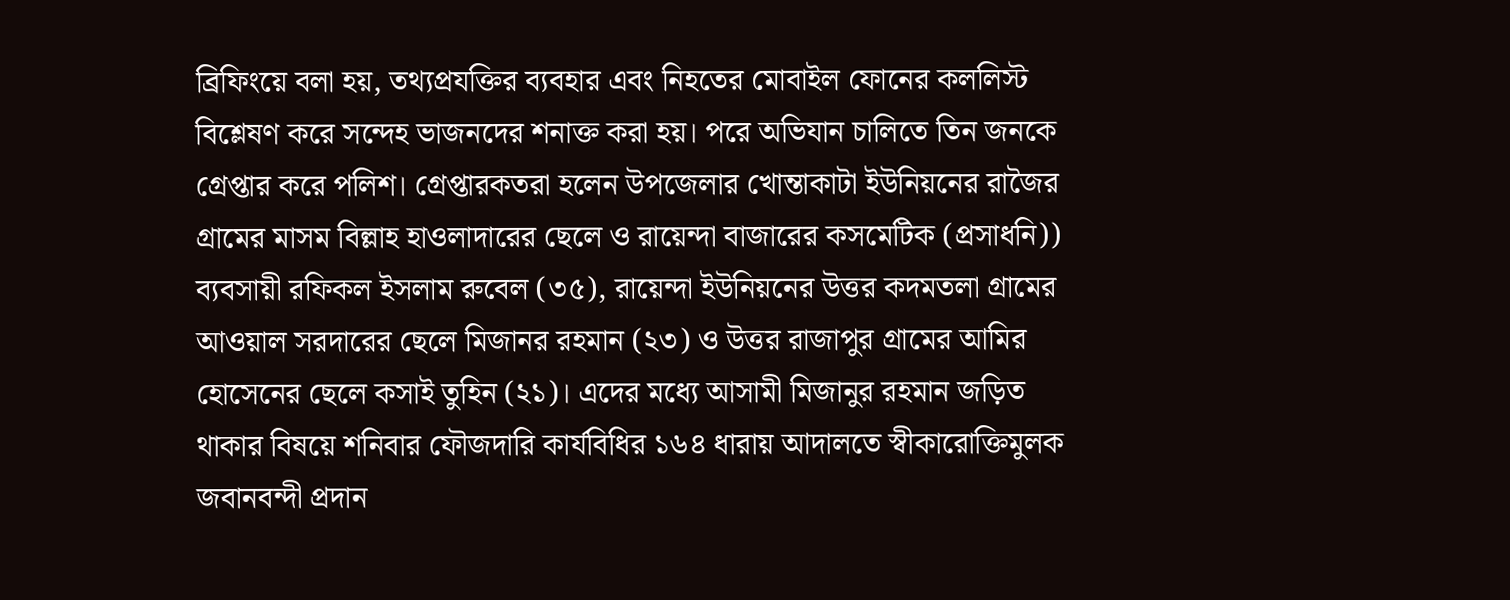ব্রিফিংয়ে বলা হয়, তথ্যপ্রযক্তির ব্যবহার এবং নিহতের মোবাইল ফোনের কললিস্ট বিশ্লেষণ করে সন্দেহ ভাজনদের শনাক্ত করা হয়। পরে অভিযান চালিতে তিন জনকে গ্রেপ্তার করে পলিশ। গ্রেপ্তারকতরা হলেন উপজেলার খোন্তাকাটা ইউনিয়নের রাজৈর গ্রামের মাসম বিল্লাহ হাওলাদারের ছেলে ও রায়েন্দা বাজারের কসমেটিক (প্রসাধনি)) ব্যবসায়ী রফিকল ইসলাম রুবেল (৩৫), রায়েন্দা ইউনিয়নের উত্তর কদমতলা গ্রামের আওয়াল সরদারের ছেলে মিজানর রহমান (২৩) ও উত্তর রাজাপুর গ্রামের আমির হোসেনের ছেলে কসাই তুহিন (২১)। এদের মধ্যে আসামী মিজানুর রহমান জড়িত থাকার বিষয়ে শনিবার ফৌজদারি কার্যবিধির ১৬৪ ধারায় আদালতে স্বীকারোক্তিমুলক জবানবন্দী প্রদান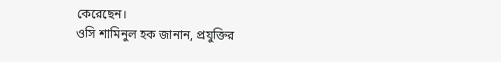কেরেছেন।
ওসি শামিনুল হক জানান, প্রযুক্তির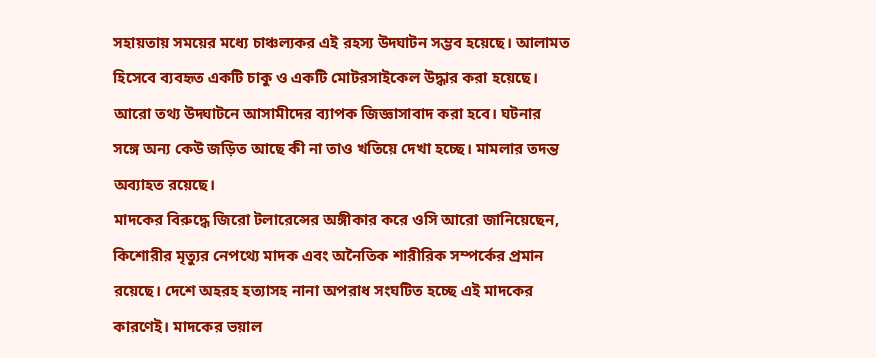সহায়তায় সময়ের মধ্যে চাঞ্চল্যকর এই রহস্য উদ্ঘাটন সম্ভব হয়েছে। আলামত হিসেবে ব্যবহৃত একটি চাকু ও একটি মোটরসাইকেল উদ্ধার করা হয়েছে। আরো তথ্য উদ্ঘাটনে আসামীদের ব্যাপক জিজ্ঞাসাবাদ করা হবে। ঘটনার সঙ্গে অন্য কেউ জড়িত আছে কী না তাও খতিয়ে দেখা হচ্ছে। মামলার তদন্ত অব্যাহত রয়েছে।
মাদকের বিরুদ্ধে জিরো টলারেন্সের অঙ্গীকার করে ওসি আরো জানিয়েছেন, কিশোরীর মৃত্যুর নেপথ্যে মাদক এবং অনৈতিক শারীরিক সম্পর্কের প্রমান রয়েছে। দেশে অহরহ হত্যাসহ নানা অপরাধ সংঘটিত হচ্ছে এই মাদকের কারণেই। মাদকের ভয়াল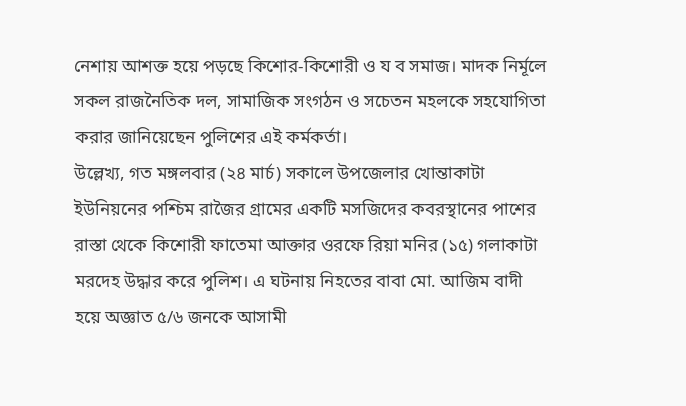নেশায় আশক্ত হয়ে পড়ছে কিশোর-কিশোরী ও য ব সমাজ। মাদক নির্মূলে সকল রাজনৈতিক দল, সামাজিক সংগঠন ও সচেতন মহলকে সহযোগিতা করার জানিয়েছেন পুলিশের এই কর্মকর্তা।
উল্লেখ্য, গত মঙ্গলবার (২৪ মার্চ) সকালে উপজেলার খোন্তাকাটা ইউনিয়নের পশ্চিম রাজৈর গ্রামের একটি মসজিদের কবরস্থানের পাশের রাস্তা থেকে কিশোরী ফাতেমা আক্তার ওরফে রিয়া মনির (১৫) গলাকাটা মরদেহ উদ্ধার করে পুলিশ। এ ঘটনায় নিহতের বাবা মো. আজিম বাদী হয়ে অজ্ঞাত ৫/৬ জনকে আসামী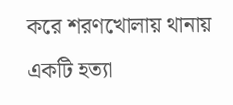করে শরণখোলায় থানায় একটি হত্যা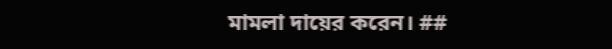মামলা দায়ের করেন। ##